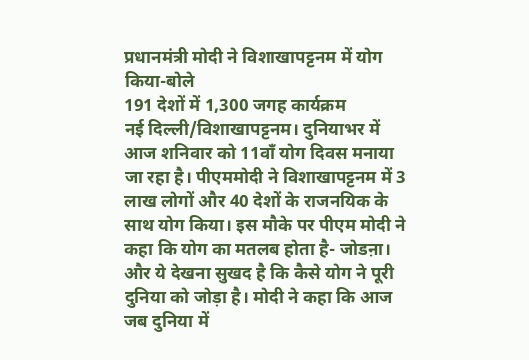प्रधानमंत्री मोदी ने विशाखापट्टनम में योग किया-बोले
191 देशों में 1,300 जगह कार्यक्रम
नई दिल्ली/विशाखापट्टनम। दुनियाभर में आज शनिवार को 11वाँ योग दिवस मनाया जा रहा है। पीएममोदी ने विशाखापट्टनम में 3 लाख लोगों और 40 देशों के राजनयिक के साथ योग किया। इस मौके पर पीएम मोदी ने कहा कि योग का मतलब होता है- जोडऩा। और ये देखना सुखद है कि कैसे योग ने पूरी दुनिया को जोड़ा है। मोदी ने कहा कि आज जब दुनिया में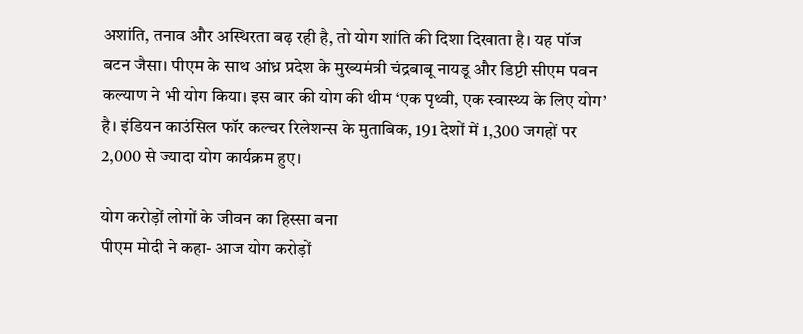अशांति, तनाव और अस्थिरता बढ़ रही है, तो योग शांति की दिशा दिखाता है। यह पॉज बटन जैसा। पीएम के साथ आंध्र प्रदेश के मुख्यमंत्री चंद्रबाबू नायडू और डिप्टी सीएम पवन कल्याण ने भी योग किया। इस बार की योग की थीम ‘एक पृथ्वी, एक स्वास्थ्य के लिए योग’ है। इंडियन काउंसिल फॉर कल्चर रिलेशन्स के मुताबिक, 191 देशों में 1,300 जगहों पर 2,000 से ज्यादा योग कार्यक्रम हुए।

योग करोड़ों लोगों के जीवन का हिस्सा बना
पीएम मोदी ने कहा- आज योग करोड़ों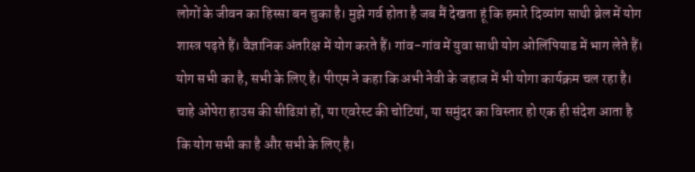लोगों के जीवन का हिस्सा बन चुका है। मुझे गर्व होता है जब मैं देखता हूं कि हमारे दिव्यांग साथी ब्रेल में योग शास्त्र पढ़ते हैं। वैज्ञानिक अंतरिक्ष में योग करते हैं। गांव-गांव में युवा साथी योग ओलिंपियाड में भाग लेते हैं।
योग सभी का है, सभी के लिए है। पीएम ने कहा कि अभी नेवी के जहाज में भी योगा कार्यक्रम चल रहा है। चाहे ओपेरा हाउस की सीढिय़ां हों, या एवरेस्ट की चोटियां, या समुंदर का विस्तार हो एक ही संदेश आता है कि योग सभी का है और सभी के लिए है।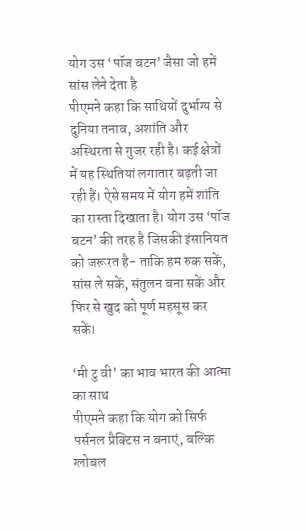योग उस ‘पॉज बटन’ जैसा जो हमें सांस लेने देता है
पीएमने कहा कि साथियों दुर्भाग्य से दुनिया तनाव, अशांति और अस्थिरता से गुजर रही है। कई क्षेत्रों में यह स्थितियां लगातार बढ़ती जा रही हैं। ऐसे समय में योग हमें शांति का रास्ता दिखाता है। योग उस ‘पॉज बटन’ की तरह है जिसकी इंसानियत को जरूरत है- ताकि हम रुक सकें, सांस ले सकें, संतुलन बना सकें और फिर से खुद को पूर्ण महसूस कर सकें।

‘मी टु वी’ का भाव भारत की आत्मा का साथ
पीएमने कहा कि योग को सिर्फ पर्सनल प्रैक्टिस न बनाएं, बल्कि ग्लोबल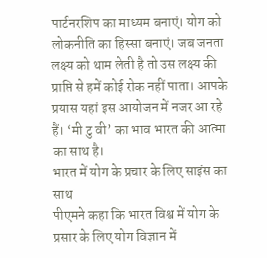पार्टनरशिप का माध्यम बनाएं। योग को लोकनीति का हिस्सा बनाएं। जब जनता लक्ष्य को थाम लेती है तो उस लक्ष्य की प्राप्ति से हमें कोई रोक नहीं पाता। आपके प्रयास यहां इस आयोजन में नजर आ रहे हैं। ‘मी टु वी’ का भाव भारत की आत्मा का साथ है।
भारत में योग के प्रचार के लिए साइंस का साथ
पीएमने कहा कि भारत विश्व में योग के प्रसार के लिए योग विज्ञान में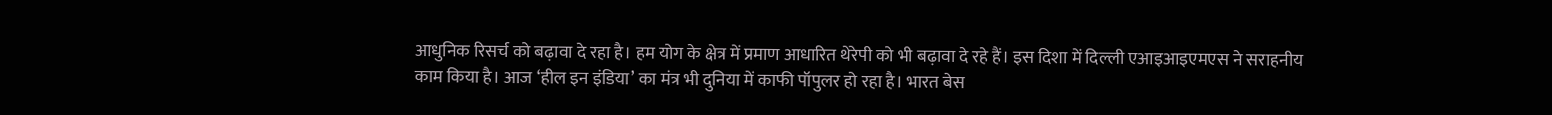आधुनिक रिसर्च को बढ़ावा दे रहा है। हम योग के क्षेत्र में प्रमाण आधारित थेरेपी को भी बढ़ावा दे रहे हैं। इस दिशा में दिल्ली एआइआइएमएस ने सराहनीय काम किया है। आज ‘हील इन इंडिया’ का मंत्र भी दुनिया में काफी पॉपुलर हो रहा है। भारत बेस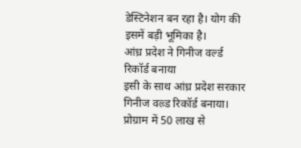डेस्टिनेशन बन रहा है। योग की इसमें बड़ी भूमिका है।
आंध्र प्रदेश ने गिनीज वर्ल्ड रिकॉर्ड बनाया
इसी के साथ आंध्र प्रदेश सरकार गिनीज वल्र्ड रिकॉर्ड बनाया। प्रोग्राम में 50 लाख से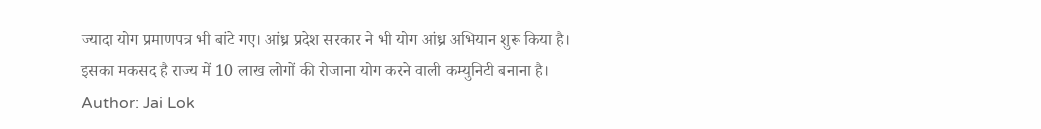ज्यादा योग प्रमाणपत्र भी बांटे गए। आंध्र प्रदेश सरकार ने भी योग आंध्र अभियान शुरू किया है। इसका मकसद है राज्य में 10 लाख लोगों की रोजाना योग करने वाली कम्युनिटी बनाना है।
Author: Jai Lok